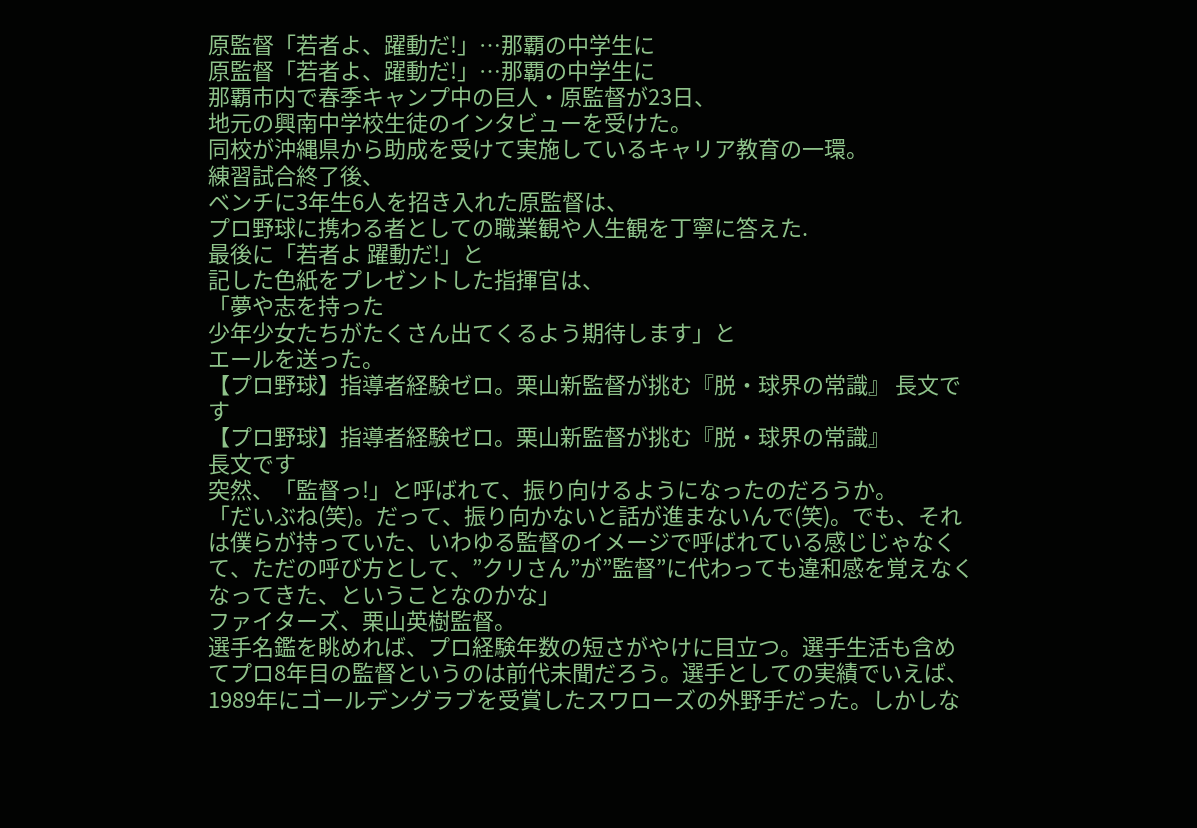原監督「若者よ、躍動だ!」…那覇の中学生に
原監督「若者よ、躍動だ!」…那覇の中学生に
那覇市内で春季キャンプ中の巨人・原監督が23日、
地元の興南中学校生徒のインタビューを受けた。
同校が沖縄県から助成を受けて実施しているキャリア教育の一環。
練習試合終了後、
ベンチに3年生6人を招き入れた原監督は、
プロ野球に携わる者としての職業観や人生観を丁寧に答えた.
最後に「若者よ 躍動だ!」と
記した色紙をプレゼントした指揮官は、
「夢や志を持った
少年少女たちがたくさん出てくるよう期待します」と
エールを送った。
【プロ野球】指導者経験ゼロ。栗山新監督が挑む『脱・球界の常識』 長文です
【プロ野球】指導者経験ゼロ。栗山新監督が挑む『脱・球界の常識』
長文です
突然、「監督っ!」と呼ばれて、振り向けるようになったのだろうか。
「だいぶね(笑)。だって、振り向かないと話が進まないんで(笑)。でも、それは僕らが持っていた、いわゆる監督のイメージで呼ばれている感じじゃなくて、ただの呼び方として、”クリさん”が”監督”に代わっても違和感を覚えなくなってきた、ということなのかな」
ファイターズ、栗山英樹監督。
選手名鑑を眺めれば、プロ経験年数の短さがやけに目立つ。選手生活も含めてプロ8年目の監督というのは前代未聞だろう。選手としての実績でいえば、
1989年にゴールデングラブを受賞したスワローズの外野手だった。しかしな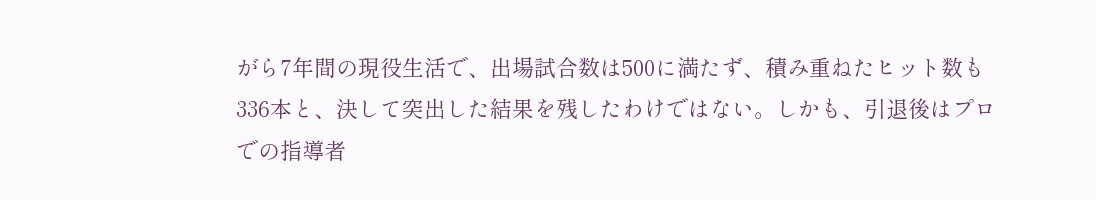がら7年間の現役生活で、出場試合数は500に満たず、積み重ねたヒット数も
336本と、決して突出した結果を残したわけではない。しかも、引退後はプロでの指導者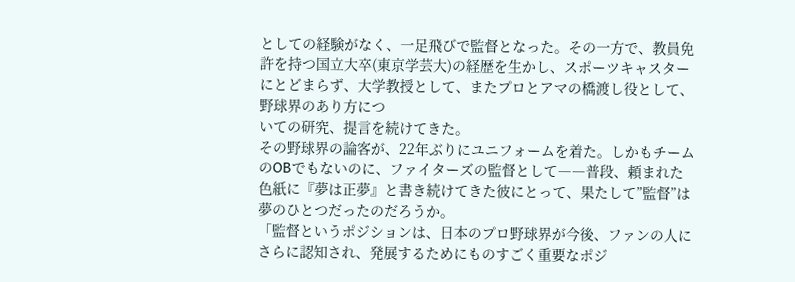としての経験がなく、一足飛びで監督となった。その一方で、教員免
許を持つ国立大卒(東京学芸大)の経歴を生かし、スポーツキャスターにとどまらず、大学教授として、またプロとアマの橋渡し役として、野球界のあり方につ
いての研究、提言を続けてきた。
その野球界の論客が、22年ぶりにユニフォームを着た。しかもチームのOBでもないのに、ファイターズの監督として――普段、頼まれた色紙に『夢は正夢』と書き続けてきた彼にとって、果たして”監督”は夢のひとつだったのだろうか。
「監督というポジションは、日本のプロ野球界が今後、ファンの人にさらに認知され、発展するためにものすごく重要なポジ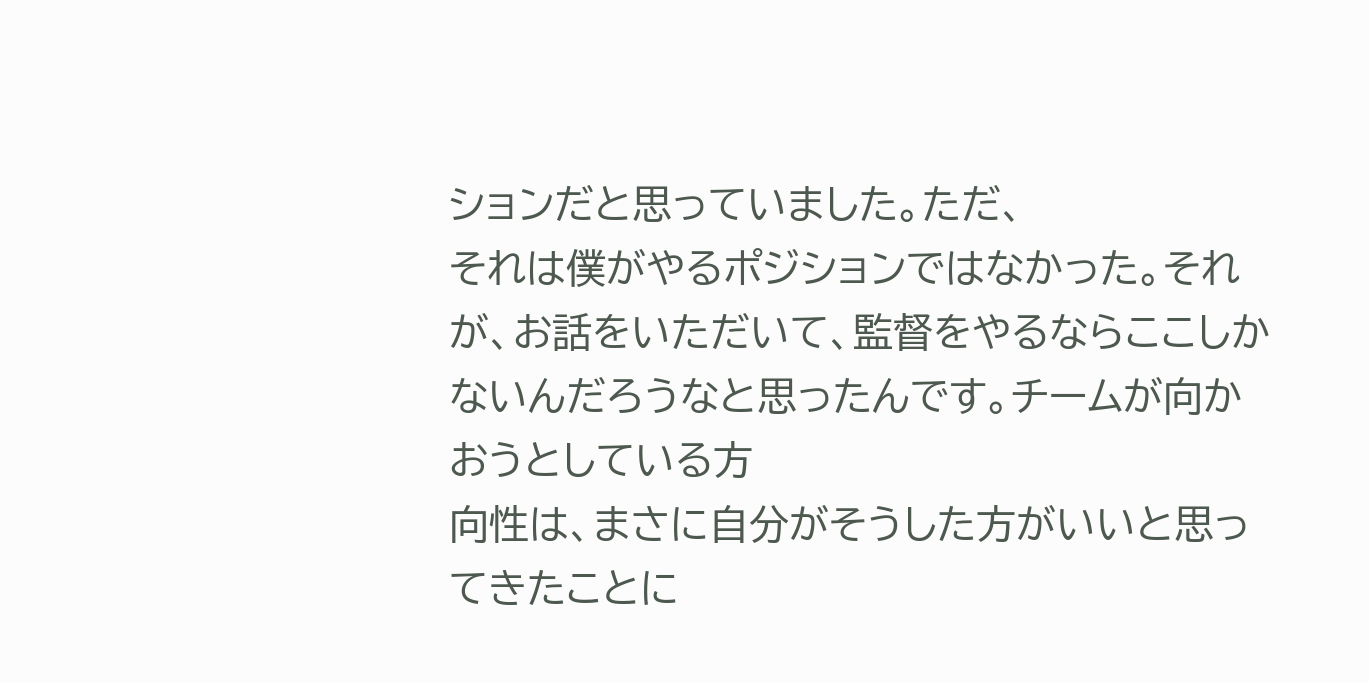ションだと思っていました。ただ、
それは僕がやるポジションではなかった。それが、お話をいただいて、監督をやるならここしかないんだろうなと思ったんです。チームが向かおうとしている方
向性は、まさに自分がそうした方がいいと思ってきたことに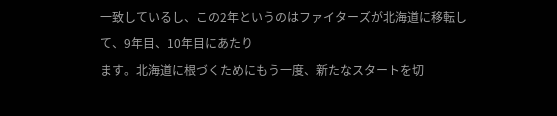一致しているし、この2年というのはファイターズが北海道に移転して、9年目、10年目にあたり
ます。北海道に根づくためにもう一度、新たなスタートを切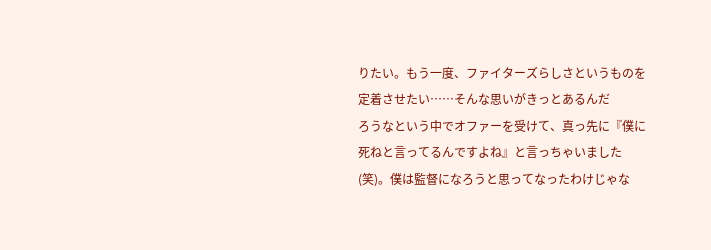りたい。もう一度、ファイターズらしさというものを定着させたい……そんな思いがきっとあるんだ
ろうなという中でオファーを受けて、真っ先に『僕に死ねと言ってるんですよね』と言っちゃいました(笑)。僕は監督になろうと思ってなったわけじゃな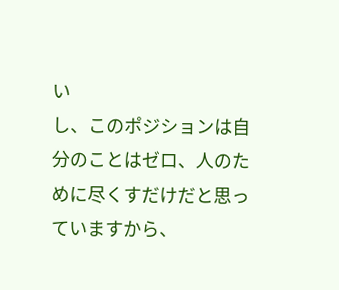い
し、このポジションは自分のことはゼロ、人のために尽くすだけだと思っていますから、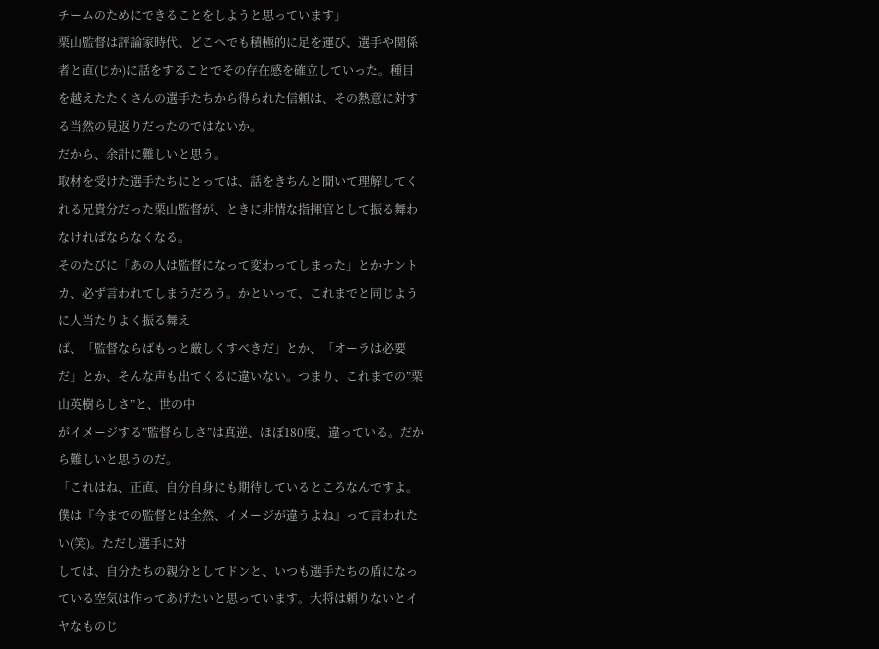チームのためにできることをしようと思っています」
栗山監督は評論家時代、どこへでも積極的に足を運び、選手や関係者と直(じか)に話をすることでその存在感を確立していった。種目を越えたたくさんの選手たちから得られた信頼は、その熱意に対する当然の見返りだったのではないか。
だから、余計に難しいと思う。
取材を受けた選手たちにとっては、話をきちんと聞いて理解してくれる兄貴分だった栗山監督が、ときに非情な指揮官として振る舞わなければならなくなる。
そのたびに「あの人は監督になって変わってしまった」とかナントカ、必ず言われてしまうだろう。かといって、これまでと同じように人当たりよく振る舞え
ば、「監督ならばもっと厳しくすべきだ」とか、「オーラは必要だ」とか、そんな声も出てくるに違いない。つまり、これまでの”栗山英樹らしさ”と、世の中
がイメージする”監督らしさ”は真逆、ほぼ180度、違っている。だから難しいと思うのだ。
「これはね、正直、自分自身にも期待しているところなんですよ。僕は『今までの監督とは全然、イメージが違うよね』って言われたい(笑)。ただし選手に対
しては、自分たちの親分としてドンと、いつも選手たちの盾になっている空気は作ってあげたいと思っています。大将は頼りないとイヤなものじ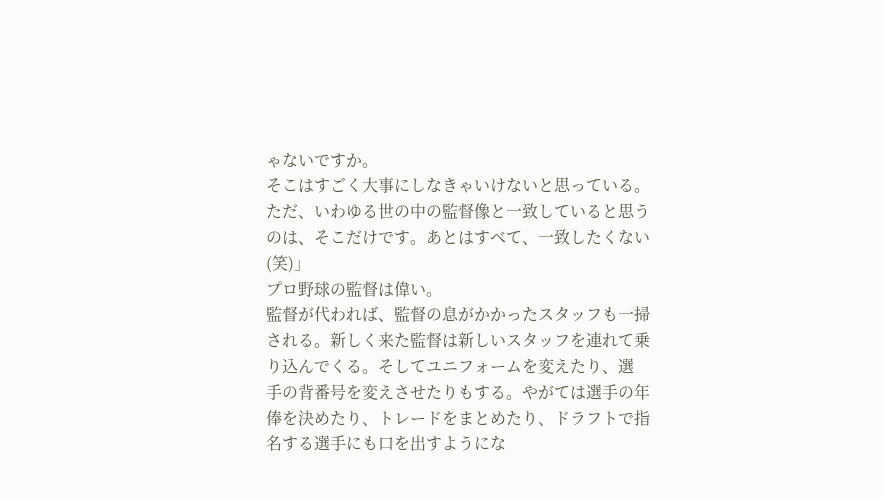ゃないですか。
そこはすごく大事にしなきゃいけないと思っている。ただ、いわゆる世の中の監督像と一致していると思うのは、そこだけです。あとはすべて、一致したくない
(笑)」
プロ野球の監督は偉い。
監督が代われば、監督の息がかかったスタッフも一掃される。新しく来た監督は新しいスタッフを連れて乗り込んでくる。そしてユニフォームを変えたり、選
手の背番号を変えさせたりもする。やがては選手の年俸を決めたり、トレードをまとめたり、ドラフトで指名する選手にも口を出すようにな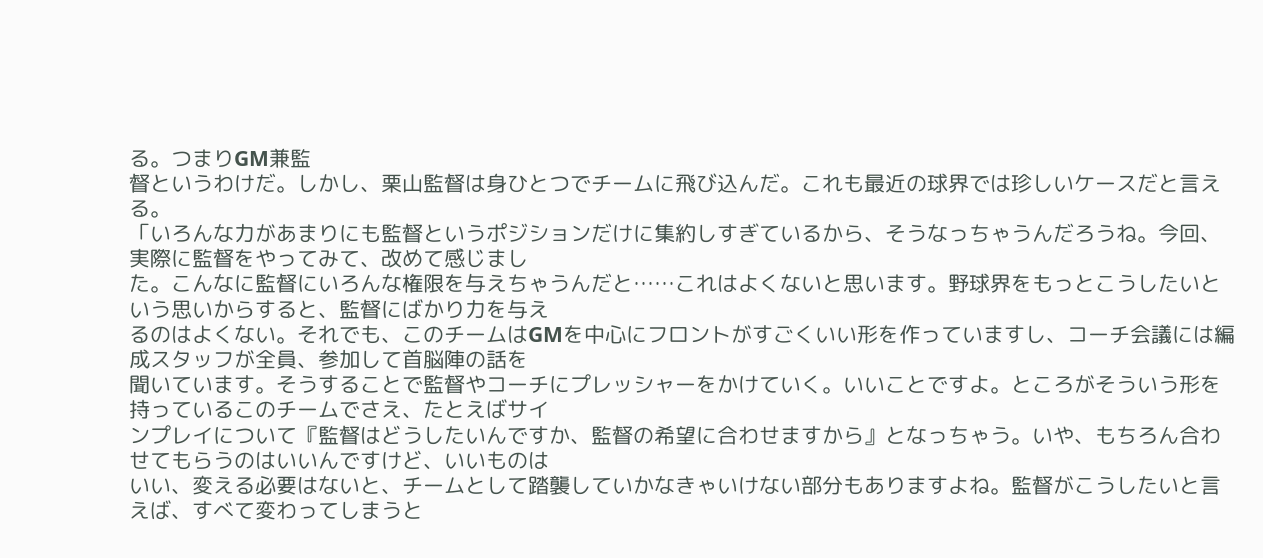る。つまりGM兼監
督というわけだ。しかし、栗山監督は身ひとつでチームに飛び込んだ。これも最近の球界では珍しいケースだと言える。
「いろんな力があまりにも監督というポジションだけに集約しすぎているから、そうなっちゃうんだろうね。今回、実際に監督をやってみて、改めて感じまし
た。こんなに監督にいろんな権限を与えちゃうんだと……これはよくないと思います。野球界をもっとこうしたいという思いからすると、監督にばかり力を与え
るのはよくない。それでも、このチームはGMを中心にフロントがすごくいい形を作っていますし、コーチ会議には編成スタッフが全員、参加して首脳陣の話を
聞いています。そうすることで監督やコーチにプレッシャーをかけていく。いいことですよ。ところがそういう形を持っているこのチームでさえ、たとえばサイ
ンプレイについて『監督はどうしたいんですか、監督の希望に合わせますから』となっちゃう。いや、もちろん合わせてもらうのはいいんですけど、いいものは
いい、変える必要はないと、チームとして踏襲していかなきゃいけない部分もありますよね。監督がこうしたいと言えば、すべて変わってしまうと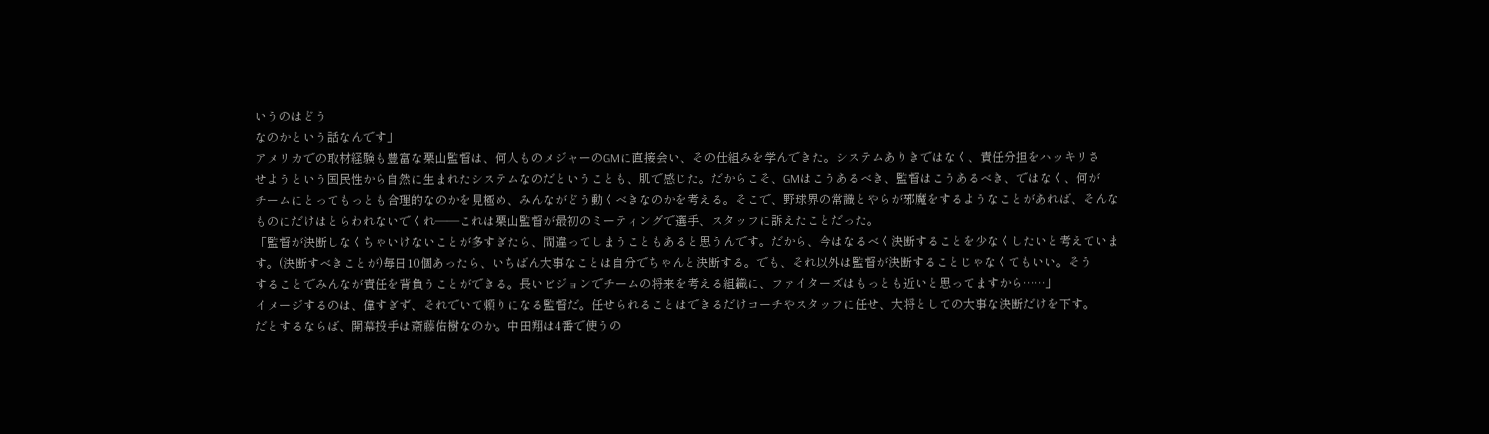いうのはどう
なのかという話なんです」
アメリカでの取材経験も豊富な栗山監督は、何人ものメジャーのGMに直接会い、その仕組みを学んできた。システムありきではなく、責任分担をハッキリさ
せようという国民性から自然に生まれたシステムなのだということも、肌で感じた。だからこそ、GMはこうあるべき、監督はこうあるべき、ではなく、何が
チームにとってもっとも合理的なのかを見極め、みんながどう動くべきなのかを考える。そこで、野球界の常識とやらが邪魔をするようなことがあれば、そんな
ものにだけはとらわれないでくれ――これは栗山監督が最初のミーティングで選手、スタッフに訴えたことだった。
「監督が決断しなくちゃいけないことが多すぎたら、間違ってしまうこともあると思うんです。だから、今はなるべく決断することを少なくしたいと考えていま
す。(決断すべきことが)毎日10個あったら、いちばん大事なことは自分でちゃんと決断する。でも、それ以外は監督が決断することじゃなくてもいい。そう
することでみんなが責任を背負うことができる。長いビジョンでチームの将来を考える組織に、ファイターズはもっとも近いと思ってますから……」
イメージするのは、偉すぎず、それでいて頼りになる監督だ。任せられることはできるだけコーチやスタッフに任せ、大将としての大事な決断だけを下す。
だとするならば、開幕投手は斎藤佑樹なのか。中田翔は4番で使うの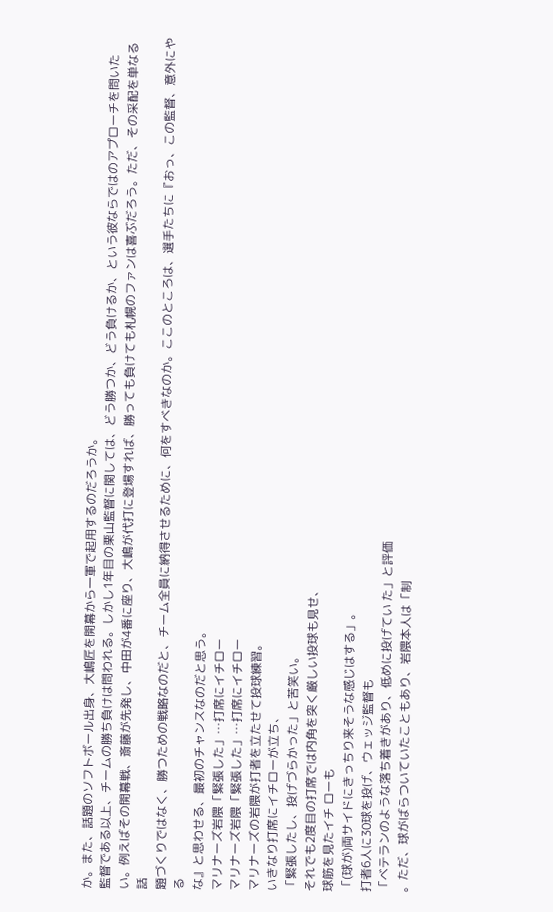か。また、話題のソフトボール出身、大嶋匠を開幕から一軍で起用するのだろうか。
監督である以上、チームの勝ち負けは問われる。しかし1年目の栗山監督に関しては、どう勝つか、どう負けるか、という彼ならではのアプローチを問いた
い。例えばその開幕戦、斎藤が先発し、中田が4番に座り、大嶋が代打に登場すれば、勝っても負けても札幌のファンは喜ぶだろう。ただ、その采配を単なる話
題づくりではなく、勝つための戦略なのだと、チーム全員に納得させるために、何をすべきなのか。ここのところは、選手たちに『おっ、この監督、意外にやる
な』と思わせる、最初のチャンスなのだと思う。
マリナーズ岩隈「緊張した」…打席にイチロー
マリナーズ岩隈「緊張した」…打席にイチロー
マリナーズの岩隈が打者を立たせて投球練習。
いきなり打席にイチローが立ち、
「緊張したし、投げづらかった」と苦笑い。
それでも2度目の打席では内角を突く厳しい投球も見せ、
球筋を見たイチ ローも
「(球が)両サイドにきっちり来そうな感じはする」。
打者6人に30球を投げ、ウェッジ監督も
「ベテランのような落ち着きがあり、低めに投げてい た」と評価
。ただ、球がばらついていたこともあり、岩隈本人は「制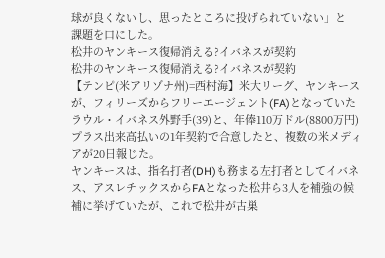球が良くないし、思ったところに投げられていない」と
課題を口にした。
松井のヤンキース復帰消える?イバネスが契約
松井のヤンキース復帰消える?イバネスが契約
【テンピ(米アリゾナ州)=西村海】米大リーグ、ヤンキースが、フィリーズからフリーエージェント(FA)となっていたラウル・イバネス外野手(39)と、年俸110万ドル(8800万円)プラス出来高払いの1年契約で合意したと、複数の米メディアが20日報じた。
ヤンキースは、指名打者(DH)も務まる左打者としてイバネス、アスレチックスからFAとなった松井ら3人を補強の候 補に挙げていたが、これで松井が古巣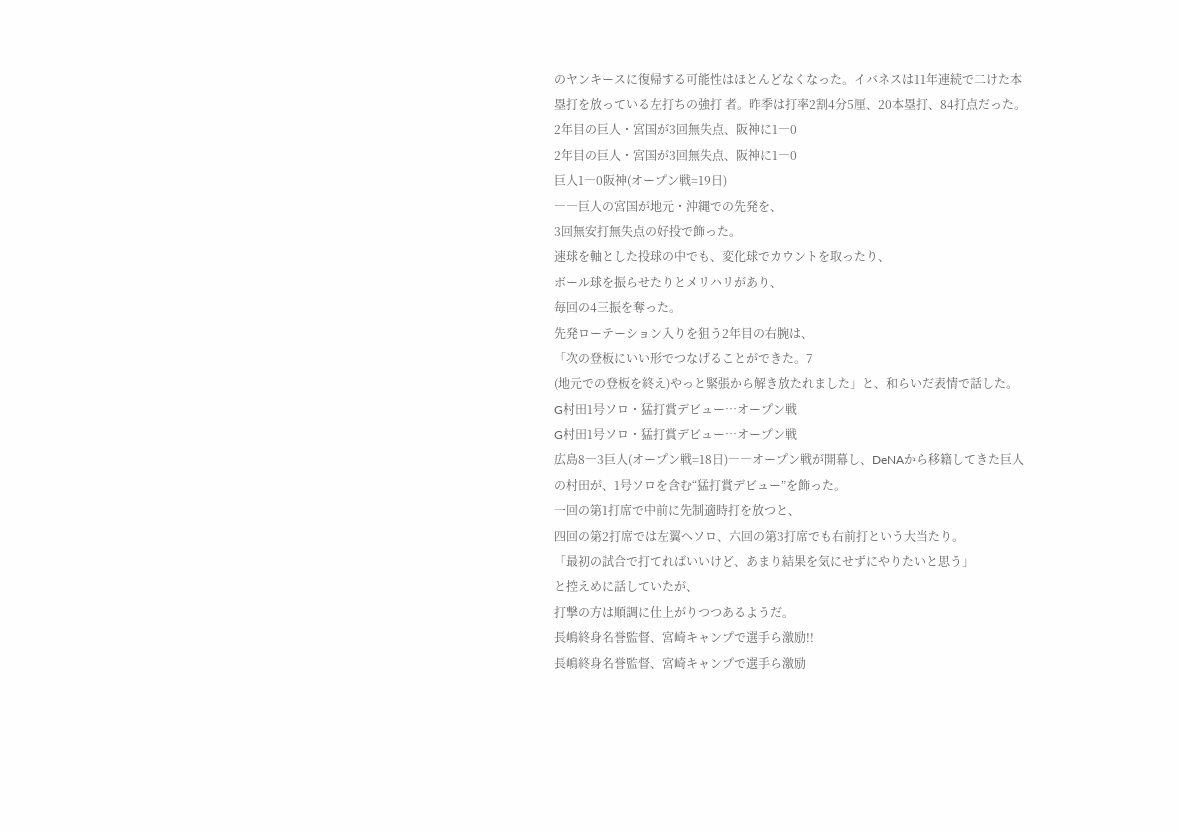のヤンキースに復帰する可能性はほとんどなくなった。イバネスは11年連続で二けた本塁打を放っている左打ちの強打 者。昨季は打率2割4分5厘、20本塁打、84打点だった。
2年目の巨人・宮国が3回無失点、阪神に1―0
2年目の巨人・宮国が3回無失点、阪神に1―0
巨人1―0阪神(オープン戦=19日)
――巨人の宮国が地元・沖縄での先発を、
3回無安打無失点の好投で飾った。
速球を軸とした投球の中でも、変化球でカウントを取ったり、
ボール球を振らせたりとメリハリがあり、
毎回の4三振を奪った。
先発ローテーション入りを狙う2年目の右腕は、
「次の登板にいい形でつなげることができた。7
(地元での登板を終え)やっと緊張から解き放たれました」と、和らいだ表情で話した。
G村田1号ソロ・猛打賞デビュー…オープン戦
G村田1号ソロ・猛打賞デビュー…オープン戦
広島8―3巨人(オープン戦=18日)――オープン戦が開幕し、DeNAから移籍してきた巨人の村田が、1号ソロを含む“猛打賞デビュー”を飾った。
一回の第1打席で中前に先制適時打を放つと、
四回の第2打席では左翼へソロ、六回の第3打席でも右前打という大当たり。
「最初の試合で打てればいいけど、あまり結果を気にせずにやりたいと思う」
と控えめに話していたが、
打撃の方は順調に仕上がりつつあるようだ。
長嶋終身名誉監督、宮崎キャンプで選手ら激励!!
長嶋終身名誉監督、宮崎キャンプで選手ら激励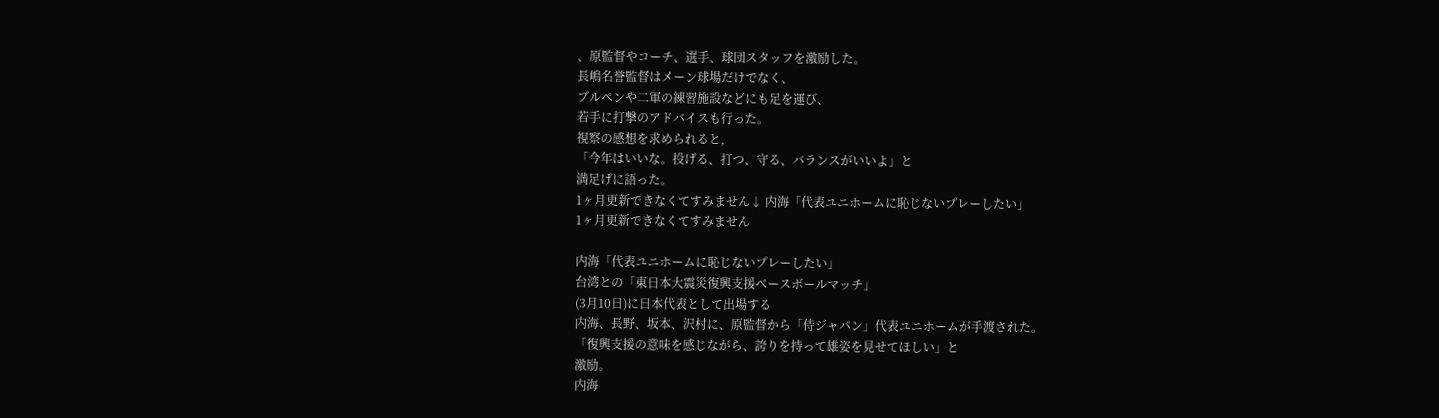、原監督やコーチ、選手、球団スタッフを激励した。
長嶋名誉監督はメーン球場だけでなく、
ブルペンや二軍の練習施設などにも足を運び、
若手に打撃のアドバイスも行った。
視察の感想を求められると,
「今年はいいな。投げる、打つ、守る、バランスがいいよ」と
満足げに語った。
1ヶ月更新できなくてすみません↓ 内海「代表ユニホームに恥じないプレーしたい」
1ヶ月更新できなくてすみません

内海「代表ユニホームに恥じないプレーしたい」
台湾との「東日本大震災復興支援ベースボールマッチ」
(3月10日)に日本代表として出場する
内海、長野、坂本、沢村に、原監督から「侍ジャパン」代表ユニホームが手渡された。
「復興支援の意味を感じながら、誇りを持って雄姿を見せてほしい」と
激励。
内海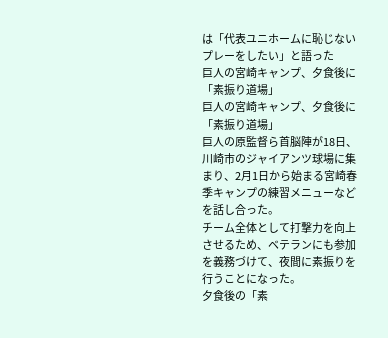は「代表ユニホームに恥じないプレーをしたい」と語った
巨人の宮崎キャンプ、夕食後に「素振り道場」
巨人の宮崎キャンプ、夕食後に「素振り道場」
巨人の原監督ら首脳陣が18日、川崎市のジャイアンツ球場に集まり、2月1日から始まる宮崎春季キャンプの練習メニューなどを話し合った。
チーム全体として打撃力を向上させるため、ベテランにも参加を義務づけて、夜間に素振りを行うことになった。
夕食後の「素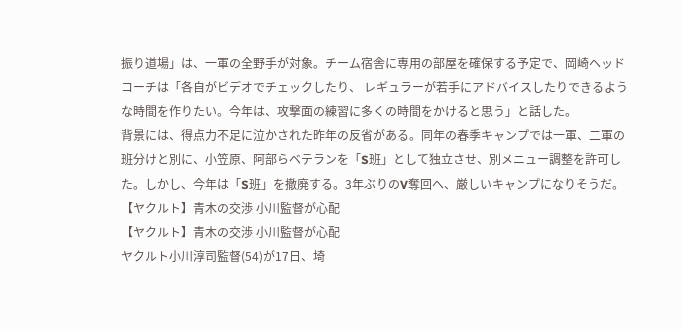振り道場」は、一軍の全野手が対象。チーム宿舎に専用の部屋を確保する予定で、岡崎ヘッドコーチは「各自がビデオでチェックしたり、 レギュラーが若手にアドバイスしたりできるような時間を作りたい。今年は、攻撃面の練習に多くの時間をかけると思う」と話した。
背景には、得点力不足に泣かされた昨年の反省がある。同年の春季キャンプでは一軍、二軍の班分けと別に、小笠原、阿部らベテランを「S班」として独立させ、別メニュー調整を許可した。しかし、今年は「S班」を撤廃する。3年ぶりのV奪回へ、厳しいキャンプになりそうだ。
【ヤクルト】青木の交渉 小川監督が心配
【ヤクルト】青木の交渉 小川監督が心配
ヤクルト小川淳司監督(54)が17日、埼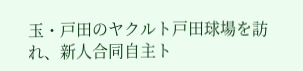玉・戸田のヤクルト戸田球場を訪れ、新人合同自主ト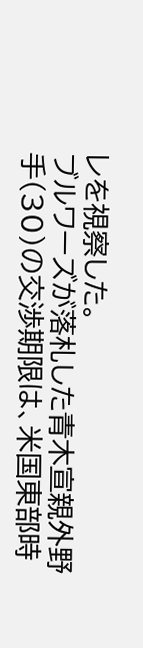レを視察した。
ブルワーズが落札した青木宣親外野手(30)の交渉期限は、米国東部時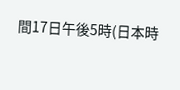間17日午後5時(日本時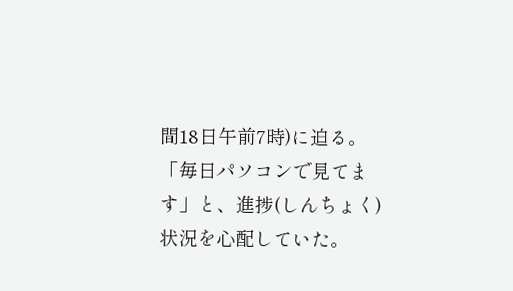間18日午前7時)に迫る。「毎日パソコンで見てます」と、進捗(しんちょく)状況を心配していた。